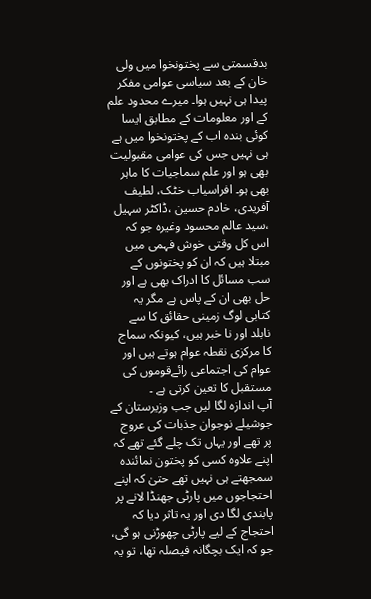بدقسمتی سے پختونخوا میں ولی خان کے بعد سیاسی عوامی مفکر پیدا ہی نہیں ہوا۔ میرے محدود علم کے اور معلومات کے مطابق ایسا کوئی بندہ اب کے پختونخوا میں ہے ہی نہیں جس کی عوامی مقبولیت بھی ہو اور علم سماجیات کا ماہر بھی ہو۔ افراسیاب خٹک، لطیف آفریدی، خادم حسین ،ڈاکٹر سہیل ،سید عالم محسود وغیرہ جو کہ اس کل وقتی خوش فہمی میں مبتلا ہیں کہ ان کو پختونوں کے سب مسائل کا ادراک بھی ہے اور حل بھی ان کے پاس ہے مگر یہ کتابی لوگ زمینی حقائق کا سے نابلد اور نا خبر ہیں، کیونکہ سماج کا مرکزی نقطہ عوام ہوتے ہیں اور عوام کی اجتماعی رائےقوموں کی مستقبل کا تعین کرتی ہے ۔
آپ اندازہ لگا لیں جب وزیرستان کے جوشیلے نوجوان جذبات کی عروج پر تھے اور یہاں تک چلے گئے تھے کہ اپنے علاوہ کسی کو پختون نمائندہ سمجھتے ہی نہیں تھے حتیٰ کہ اپنے احتجاجوں میں پارٹی جھنڈا لانے پر پابندی لگا دی اور یہ تاثر دیا کہ احتجاج کے لیے پارٹی چھوڑنی ہو گی، جو کہ ایک بچگانہ فیصلہ تھا، تو یہ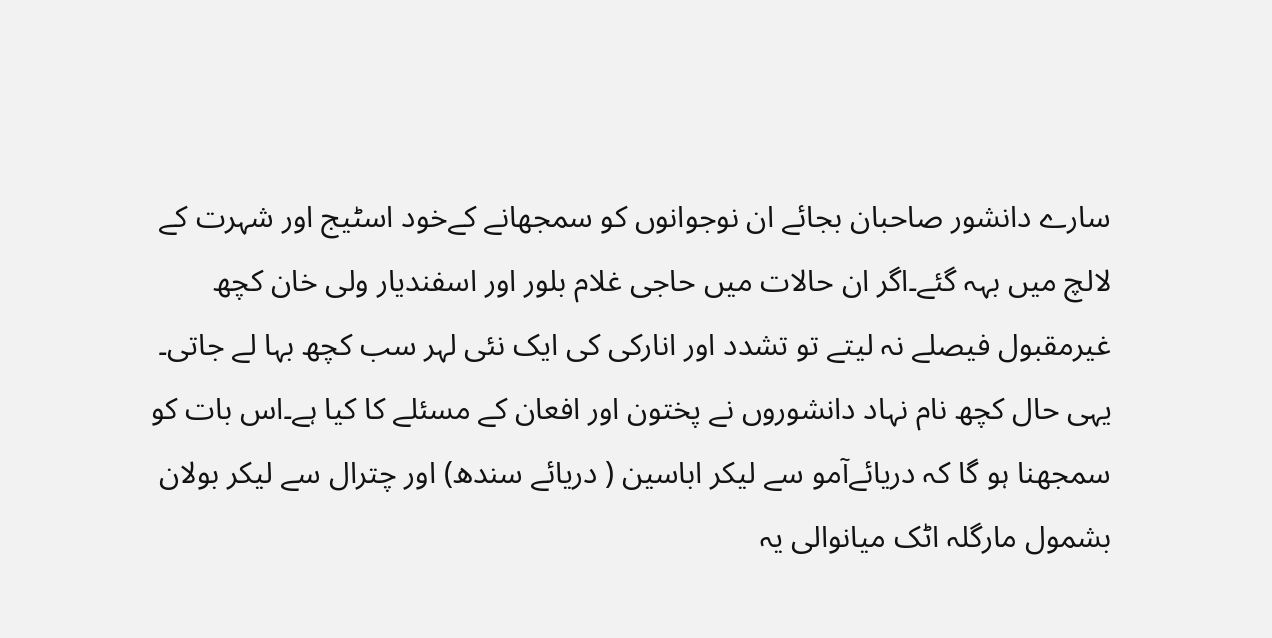سارے دانشور صاحبان بجائے ان نوجوانوں کو سمجھانے کےخود اسٹیج اور شہرت کے لالچ میں بہہ گئے۔اگر ان حالات میں حاجی غلام بلور اور اسفندیار ولی خان کچھ غیرمقبول فیصلے نہ لیتے تو تشدد اور انارکی کی ایک نئی لہر سب کچھ بہا لے جاتی۔
یہی حال کچھ نام نہاد دانشوروں نے پختون اور افعان کے مسئلے کا کیا ہے۔اس بات کو سمجھنا ہو گا کہ دریائےآمو سے لیکر اباسین ( دریائے سندھ) اور چترال سے لیکر بولان بشمول مارگلہ اٹک میانوالی یہ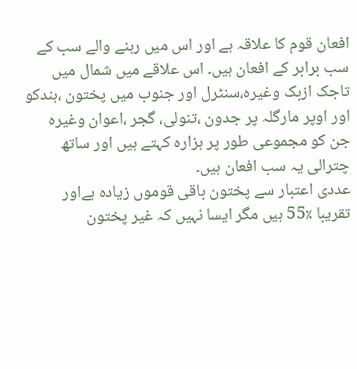افعان قوم کا علاقہ ہے اور اس میں رہنے والے سب کے سب برابر کے افعان ہیں۔ اس علاقے میں شمال میں تاجک ازبک وغیرہ،سنٹرل اور جنوب میں پختون ،ہندکو اور اوپر مارگلہ پر جدون ،تنولی، گجر ،اعوان وغیرہ جن کو مجموعی طور پر ہزارہ کہتے ہیں اور ساتھ چترالی یہ سب افعان ہیں۔
عددی اعتبار سے پختون باقی قوموں زیادہ ہےاور تقریبا ٪55 ہیں مگر ایسا نہیں کہ غیر پختون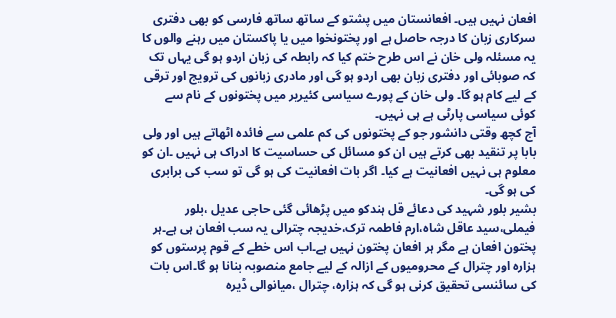افعان نہیں ہیں۔ افعانستان میں پشتو کے ساتھ ساتھ فارسی کو بھی دفتری سرکاری زبان کا درجہ حاصل ہے اور پختونخوا میں یا پاکستان میں رہنے والوں کا یہ مسئلہ ولی خان نے اس طرح ختم کیا کہ رابطہ کی زبان اردو ہو گی یہاں تک کہ صوبائی اور دفتری زبان بھی اردو ہو گی اور مادری زبانوں کی ترویج اور ترقی کے لیے کام ہو گا۔ ولی خان کے پورے سیاسی کئیریر میں پختونوں کے نام سے کوئی سیاسی پارٹی ہے ہی نہیں۔
آج کچھ وقتی دانشور جو کے پختونوں کی کم علمی سے فائدہ اٹھاتے ہیں اور ولی بابا پر تنقید بھی کرتے ہیں ان کو مسائل کی حساسیت کا ادراک ہی نہیں ۔ان کو معلوم ہی نہیں افعانیت ہے کیا۔ اگر بات افعانیت کی ہو گی تو سب کی برابری کی ہو گی۔
بشیر بلور شہید کی دعائے قل ہندکو میں پڑھائی گئی حاجی عدیل ،بلور فیملی،سید عاقل شاہ،ارم فاطمہ ترک،خدیجہ چترالی یہ سب افعان ہی ہے۔ہر پختون افعان ہے مگر ہر افعان پختون نہیں ہے۔اب اس خطے کے قوم پرستوں کو ہزارہ اور چترال کے محرومیوں کے ازالہ کے لیے جامع منصوبہ بنانا ہو گا۔اس بات کی سائنسی تحقیق کرنی ہو گی کہ ہزارہ، چترال ،میانوالی ڈیرہ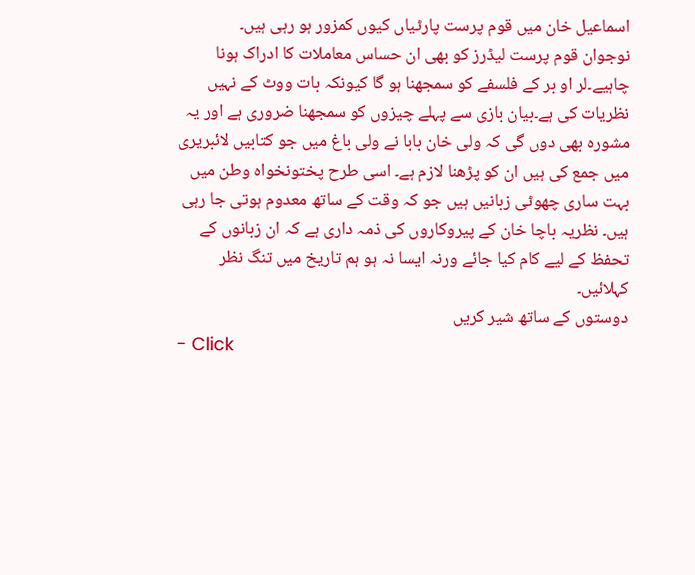اسماعیل خان میں قوم پرست پارٹیاں کیوں کمزور ہو رہی ہیں۔
نوجوان قوم پرست لیڈرز کو بھی ان حساس معاملات کا ادراک ہونا چاہیے۔لر او بر کے فلسفے کو سمجھنا ہو گا کیونکہ بات ووٹ کے نہیں نظریات کی ہے۔بیان بازی سے پہلے چیزوں کو سمجھنا ضروری ہے اور یہ مشورہ بھی دوں گی کہ ولی خان بابا نے ولی باغ میں جو کتابیں لائبریری میں جمع کی ہیں ان کو پڑھنا لازم ہے۔ اسی طرح پختونخواہ وطن میں بہت ساری چھوٹی زبانیں ہیں جو کہ وقت کے ساتھ معدوم ہوتی جا رہی ہیں۔ نظریہ باچا خان کے پیروکاروں کی ذمہ داری ہے کہ ان زبانوں کے تحفظ کے لیے کام کیا جائے ورنہ ایسا نہ ہو ہم تاریخ میں تنگ نظر کہلائیں۔
دوستوں کے ساتھ شیر کریں
- Click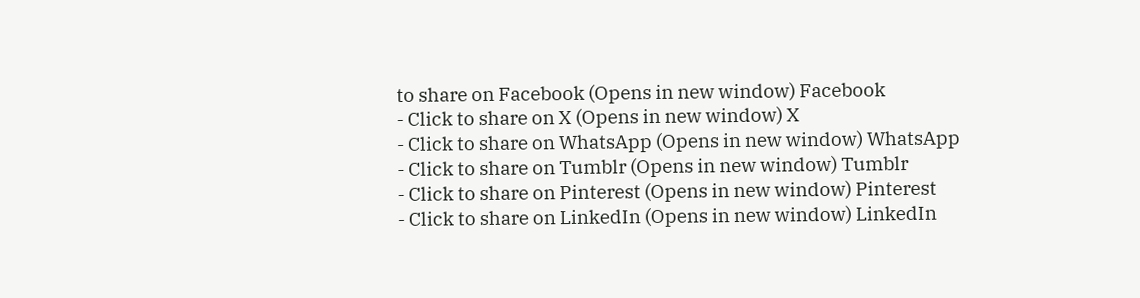to share on Facebook (Opens in new window) Facebook
- Click to share on X (Opens in new window) X
- Click to share on WhatsApp (Opens in new window) WhatsApp
- Click to share on Tumblr (Opens in new window) Tumblr
- Click to share on Pinterest (Opens in new window) Pinterest
- Click to share on LinkedIn (Opens in new window) LinkedIn